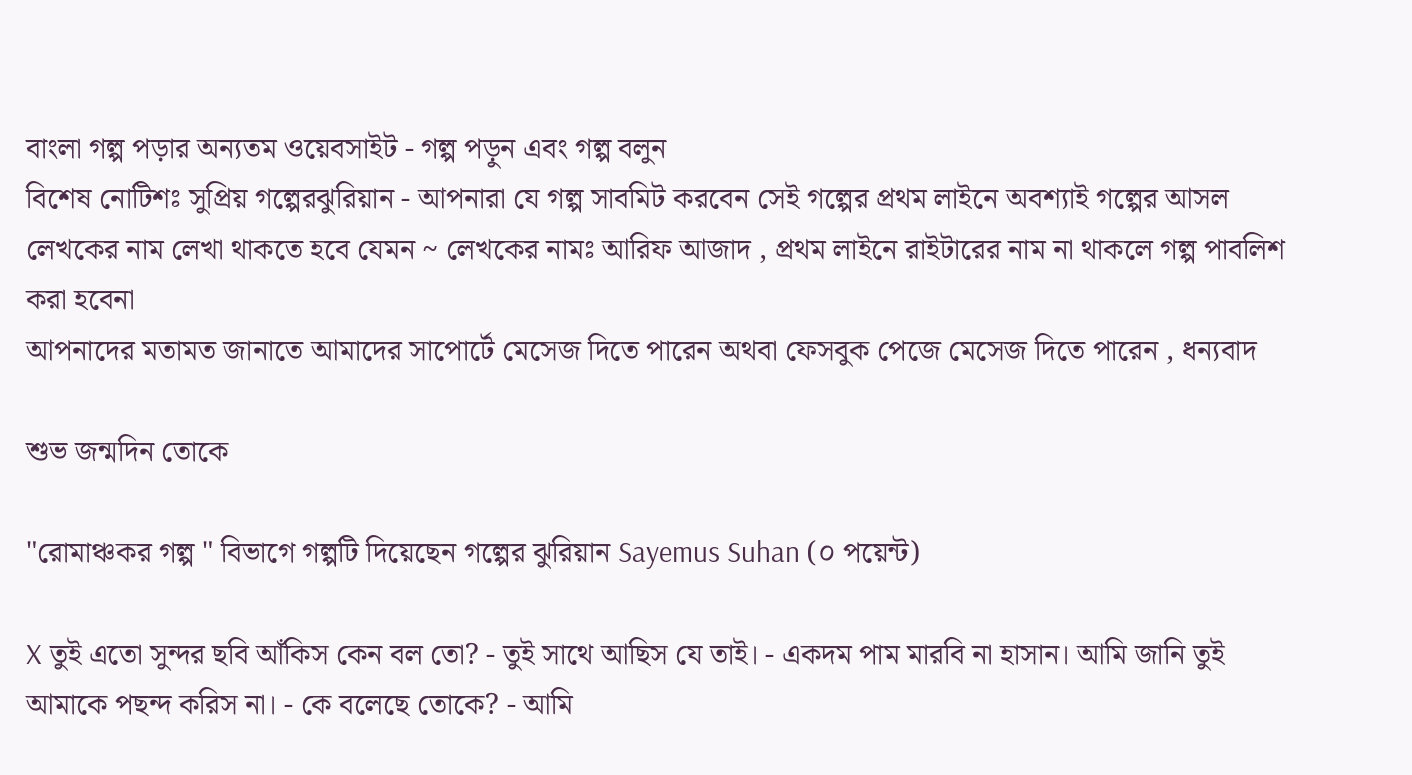বাংলা গল্প পড়ার অন্যতম ওয়েবসাইট - গল্প পড়ুন এবং গল্প বলুন
বিশেষ নোটিশঃ সুপ্রিয় গল্পেরঝুরিয়ান - আপনারা যে গল্প সাবমিট করবেন সেই গল্পের প্রথম লাইনে অবশ্যাই গল্পের আসল লেখকের নাম লেখা থাকতে হবে যেমন ~ লেখকের নামঃ আরিফ আজাদ , প্রথম লাইনে রাইটারের নাম না থাকলে গল্প পাবলিশ করা হবেনা
আপনাদের মতামত জানাতে আমাদের সাপোর্টে মেসেজ দিতে পারেন অথবা ফেসবুক পেজে মেসেজ দিতে পারেন , ধন্যবাদ

শুভ জন্মদিন তোকে

"রোমাঞ্চকর গল্প " বিভাগে গল্পটি দিয়েছেন গল্পের ঝুরিয়ান Sayemus Suhan (০ পয়েন্ট)

X তুই এতো সুন্দর ছবি আঁকিস কেন বল তো? - তুই সাথে আছিস যে তাই। - একদম পাম মারবি না হাসান। আমি জানি তুই আমাকে পছন্দ করিস না। - কে বলেছে তোকে? - আমি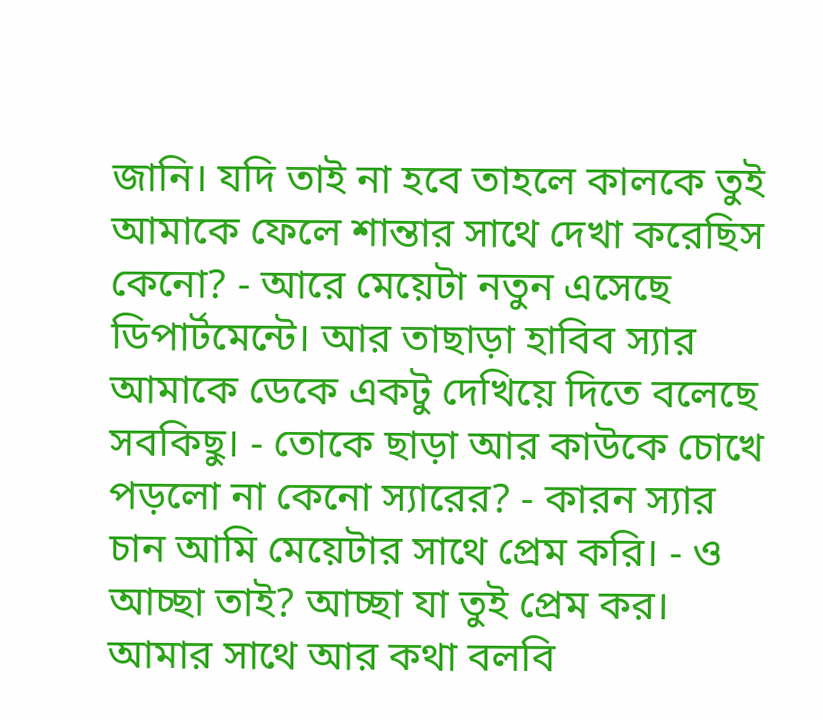জানি। যদি তাই না হবে তাহলে কালকে তুই আমাকে ফেলে শান্তার সাথে দেখা করেছিস কেনো? - আরে মেয়েটা নতুন এসেছে ডিপার্টমেন্টে। আর তাছাড়া হাবিব স্যার আমাকে ডেকে একটু দেখিয়ে দিতে বলেছে সবকিছু। - তোকে ছাড়া আর কাউকে চোখে পড়লো না কেনো স্যারের? - কারন স্যার চান আমি মেয়েটার সাথে প্রেম করি। - ও আচ্ছা তাই? আচ্ছা যা তুই প্রেম কর। আমার সাথে আর কথা বলবি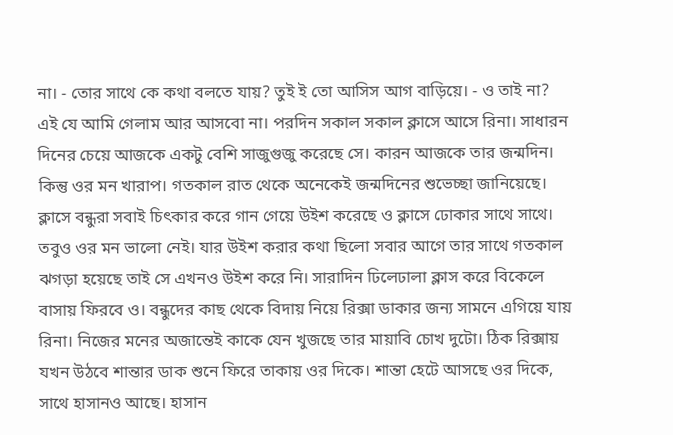না। - তোর সাথে কে কথা বলতে যায়? তুই ই তো আসিস আগ বাড়িয়ে। - ও তাই না? এই যে আমি গেলাম আর আসবো না। পরদিন সকাল সকাল ক্লাসে আসে রিনা। সাধারন দিনের চেয়ে আজকে একটু বেশি সাজুগুজু করেছে সে। কারন আজকে তার জন্মদিন। কিন্তু ওর মন খারাপ। গতকাল রাত থেকে অনেকেই জন্মদিনের শুভেচ্ছা জানিয়েছে। ক্লাসে বন্ধুরা সবাই চিৎকার করে গান গেয়ে উইশ করেছে ও ক্লাসে ঢোকার সাথে সাথে। তবুও ওর মন ভালো নেই। যার উইশ করার কথা ছিলো সবার আগে তার সাথে গতকাল ঝগড়া হয়েছে তাই সে এখনও উইশ করে নি। সারাদিন ঢিলেঢালা ক্লাস করে বিকেলে বাসায় ফিরবে ও। বন্ধুদের কাছ থেকে বিদায় নিয়ে রিক্সা ডাকার জন্য সামনে এগিয়ে যায় রিনা। নিজের মনের অজান্তেই কাকে যেন খুজছে তার মায়াবি চোখ দুটো। ঠিক রিক্সায় যখন উঠবে শান্তার ডাক শুনে ফিরে তাকায় ওর দিকে। শান্তা হেটে আসছে ওর দিকে, সাথে হাসানও আছে। হাসান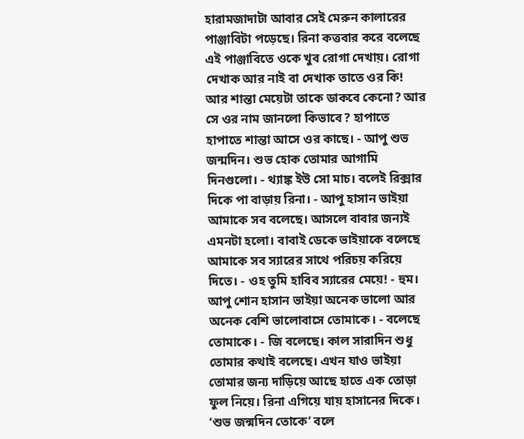হারামজাদাটা আবার সেই মেরুন কালারের পাঞ্জাবিটা পড়েছে। রিনা কত্তবার করে বলেছে এই পাঞ্জাবিতে ওকে খুব রোগা দেখায়। রোগা দেখাক আর নাই বা দেখাক তাতে ওর কি! আর শান্তা মেয়েটা তাকে ডাকবে কেনো? আর সে ওর নাম জানলো কিভাবে? হাপাতে হাপাতে শান্তা আসে ওর কাছে। - আপু শুভ জন্মদিন। শুভ হোক তোমার আগামি দিনগুলো। - থ্যাঙ্ক ইউ সো মাচ। বলেই রিক্সার দিকে পা বাড়ায় রিনা। - আপু হাসান ভাইয়া আমাকে সব বলেছে। আসলে বাবার জন্যই এমনটা হলো। বাবাই ডেকে ভাইয়াকে বলেছে আমাকে সব স্যারের সাথে পরিচয় করিয়ে দিতে। - ওহ তুমি হাবিব স্যারের মেয়ে! - হুম। আপু শোন হাসান ভাইয়া অনেক ভালো আর অনেক বেশি ভালোবাসে তোমাকে। - বলেছে তোমাকে। - জি বলেছে। কাল সারাদিন শুধু তোমার কথাই বলেছে। এখন যাও ভাইয়া তোমার জন্য দাড়িয়ে আছে হাতে এক তোড়া ফুল নিয়ে। রিনা এগিয়ে যায় হাসানের দিকে। ‘শুভ জন্মদিন তোকে’ বলে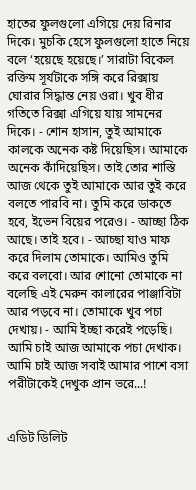হাতের ফুলগুলো এগিয়ে দেয় রিনার দিকে। মুচকি হেসে ফুলগুলো হাতে নিয়ে বলে ‘হয়েছে হয়েছে।’ সারাটা বিকেল রক্তিম সূর্যটাকে সঙ্গি করে রিক্সায় ঘোরার সিদ্ধান্ত নেয় ওরা। খুব ধীর গতিতে রিক্সা এগিয়ে যায় সামনের দিকে। - শোন হাসান, তুই আমাকে কালকে অনেক কষ্ট দিয়েছিস। আমাকে অনেক কাঁদিয়েছিস। তাই তোর শাস্তি আজ থেকে তুই আমাকে আর তুই করে বলতে পারবি না। তুমি করে ডাকতে হবে, ইভেন বিয়ের পরেও। - আচ্ছা ঠিক আছে। তাই হবে। - আচ্ছা যাও মাফ করে দিলাম তোমাকে। আমিও তুমি করে বলবো। আর শোনো তোমাকে না বলেছি এই মেরুন কালারের পাঞ্জাবিটা আর পড়বে না। তোমাকে খুব পচা দেখায়। - আমি ইচ্ছা করেই পড়েছি। আমি চাই আজ আমাকে পচা দেখাক। আমি চাই আজ সবাই আমার পাশে বসা পরীটাকেই দেখুক প্রান ভরে...!


এডিট ডিলিট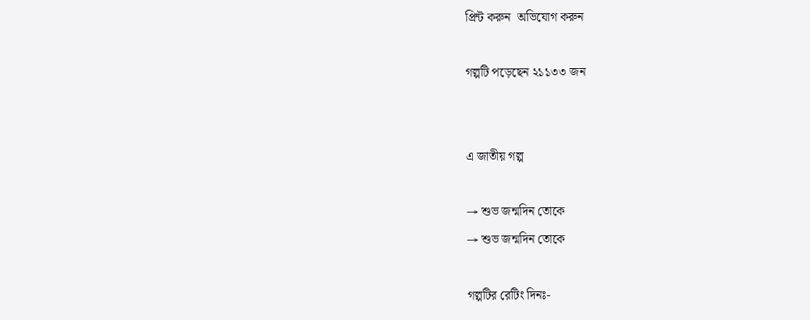প্রিন্ট করুন  অভিযোগ করুন

গল্পটি পড়েছেন ২১১৩৩ জন


এ জাতীয় গল্প

→ শুভ জন্মদিন তোকে
→ শুভ জন্মদিন তোকে

গল্পটির রেটিং দিনঃ-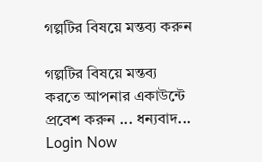গল্পটির বিষয়ে মন্তব্য করুন

গল্পটির বিষয়ে মন্তব্য করতে আপনার একাউন্টে প্রবেশ করুন ... ধন্যবাদ... Login Now